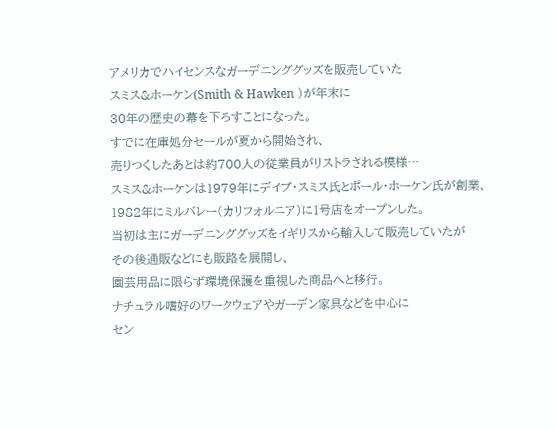アメリカでハイセンスなガーデニンググッズを販売していた
スミス&ホーケン(Smith & Hawken )が年末に
30年の歴史の幕を下ろすことになった。
すでに在庫処分セールが夏から開始され、
売りつくしたあとは約700人の従業員がリストラされる模様…
スミス&ホーケンは1979年にデイブ・スミス氏とポール・ホーケン氏が創業、
1982年にミルバレー(カリフォルニア)に1号店をオープンした。
当初は主にガーデニンググッズをイギリスから輸入して販売していたが
その後通販などにも販路を展開し、
園芸用品に限らず環境保護を重視した商品へと移行。
ナチュラル嗜好のワークウェアやガーデン家具などを中心に
セン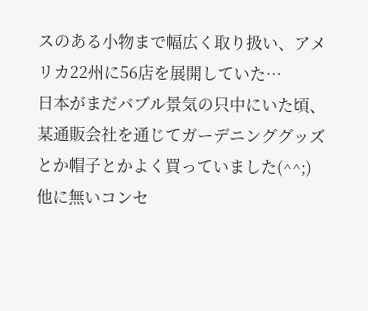スのある小物まで幅広く取り扱い、アメリカ22州に56店を展開していた…
日本がまだバブル景気の只中にいた頃、
某通販会社を通じてガーデニンググッズとか帽子とかよく買っていました(^^;)
他に無いコンセ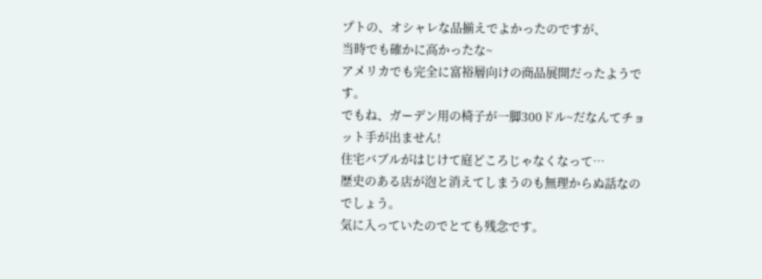プトの、オシャレな品揃えでよかったのですが、
当時でも確かに高かったな~
アメリカでも完全に富裕層向けの商品展開だったようです。
でもね、ガーデン用の椅子が一脚300ドル~だなんてチョット手が出ません!
住宅バブルがはじけて庭どころじゃなくなって…
歴史のある店が泡と消えてしまうのも無理からぬ話なのでしょう。
気に入っていたのでとても残念です。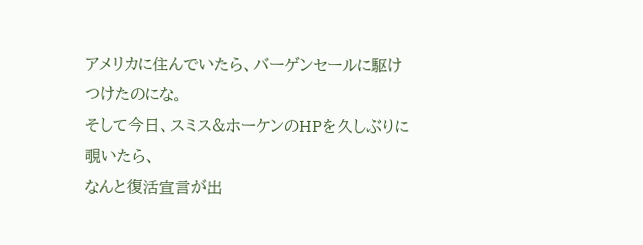アメリカに住んでいたら、バーゲンセールに駆けつけたのにな。
そして今日、スミス&ホーケンのHPを久しぶりに覗いたら、
なんと復活宣言が出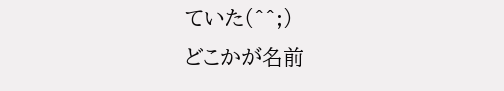ていた(^^;)
どこかが名前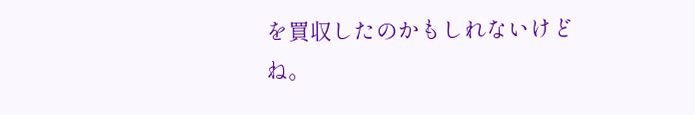を買収したのかもしれないけどね。